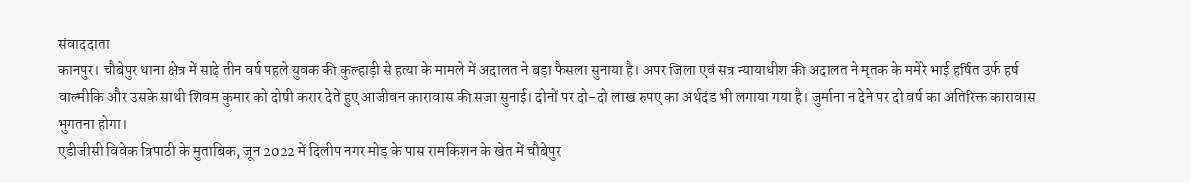संवाददाता
कानपुर। चौबेपुर थाना क्षेत्र में साढ़े तीन वर्ष पहले युवक की कुल्हाड़ी से हत्या के मामले में अदालत ने बड़ा फैसला सुनाया है। अपर जिला एवं सत्र न्यायाधीश की अदालत ने मृतक के ममेरे भाई हर्षित उर्फ हर्ष वाल्मीकि और उसके साथी शिवम कुमार को दोषी करार देते हुए आजीवन कारावास की सजा सुनाई। दोनों पर दो-दो लाख रुपए का अर्थदंड भी लगाया गया है। जुर्माना न देने पर दो वर्ष का अतिरिक्त कारावास भुगतना होगा।
एडीजीसी विवेक त्रिपाठी के मुताबिक, जून 2022 में दिलीप नगर मोड़ के पास रामकिशन के खेत में चौबेपुर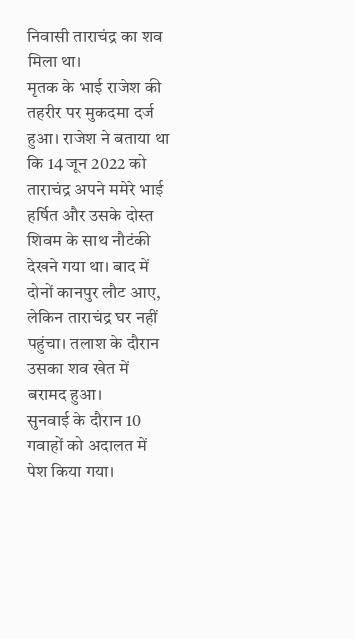निवासी ताराचंद्र का शव मिला था।
मृतक के भाई राजेश की तहरीर पर मुकदमा दर्ज हुआ। राजेश ने बताया था कि 14 जून 2022 को ताराचंद्र अपने ममेरे भाई हर्षित और उसके दोस्त शिवम के साथ नौटंकी देखने गया था। बाद में दोनों कानपुर लौट आए, लेकिन ताराचंद्र घर नहीं पहुंचा। तलाश के दौरान उसका शव खेत में बरामद हुआ।
सुनवाई के दौरान 10 गवाहों को अदालत में पेश किया गया।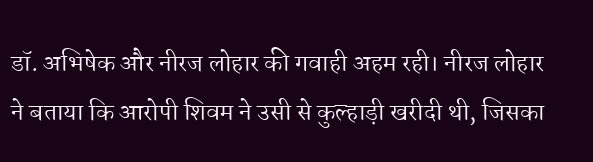डॉ. अभिषेक और नीरज लोहार की गवाही अहम रही। नीरज लोहार ने बताया कि आरोपी शिवम ने उसी से कुल्हाड़ी खरीदी थी, जिसका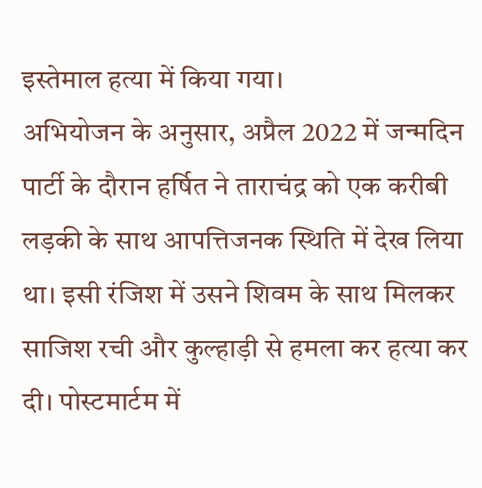इस्तेमाल हत्या में किया गया।
अभियोजन के अनुसार, अप्रैल 2022 में जन्मदिन पार्टी के दौरान हर्षित ने ताराचंद्र को एक करीबी लड़की के साथ आपत्तिजनक स्थिति में देख लिया था। इसी रंजिश में उसने शिवम के साथ मिलकर साजिश रची और कुल्हाड़ी से हमला कर हत्या कर दी। पोस्टमार्टम में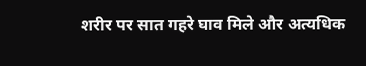शरीर पर सात गहरे घाव मिले और अत्यधिक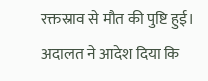रक्तस्राव से मौत की पुष्टि हुई। अदालत ने आदेश दिया कि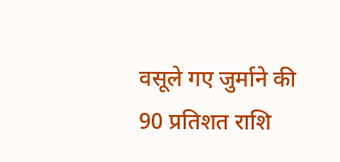वसूले गए जुर्माने की 90 प्रतिशत राशि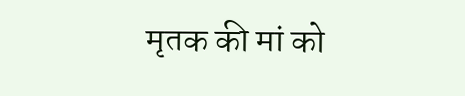मृतक की मां को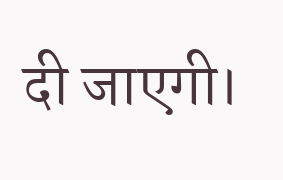दी जाएगी।